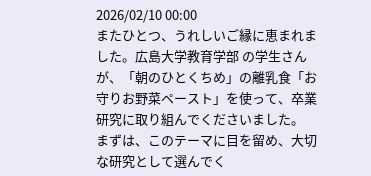2026/02/10 00:00
またひとつ、うれしいご縁に恵まれました。広島大学教育学部 の学生さんが、「朝のひとくちめ」の離乳食「お守りお野菜ペースト」を使って、卒業研究に取り組んでくださいました。
まずは、このテーマに目を留め、大切な研究として選んでく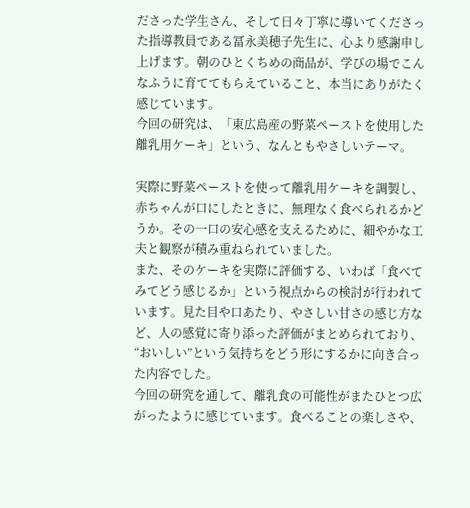ださった学生さん、そして日々丁寧に導いてくださった指導教員である冨永美穂子先生に、心より感謝申し上げます。朝のひとくちめの商品が、学びの場でこんなふうに育ててもらえていること、本当にありがたく感じています。
今回の研究は、「東広島産の野菜ペーストを使用した離乳用ケーキ」という、なんともやさしいテーマ。

実際に野菜ペーストを使って離乳用ケーキを調製し、赤ちゃんが口にしたときに、無理なく食べられるかどうか。その一口の安心感を支えるために、細やかな工夫と観察が積み重ねられていました。
また、そのケーキを実際に評価する、いわば「食べてみてどう感じるか」という視点からの検討が行われています。見た目や口あたり、やさしい甘さの感じ方など、人の感覚に寄り添った評価がまとめられており、“おいしい”という気持ちをどう形にするかに向き合った内容でした。
今回の研究を通して、離乳食の可能性がまたひとつ広がったように感じています。食べることの楽しさや、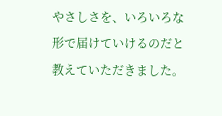やさしさを、いろいろな形で届けていけるのだと教えていただきました。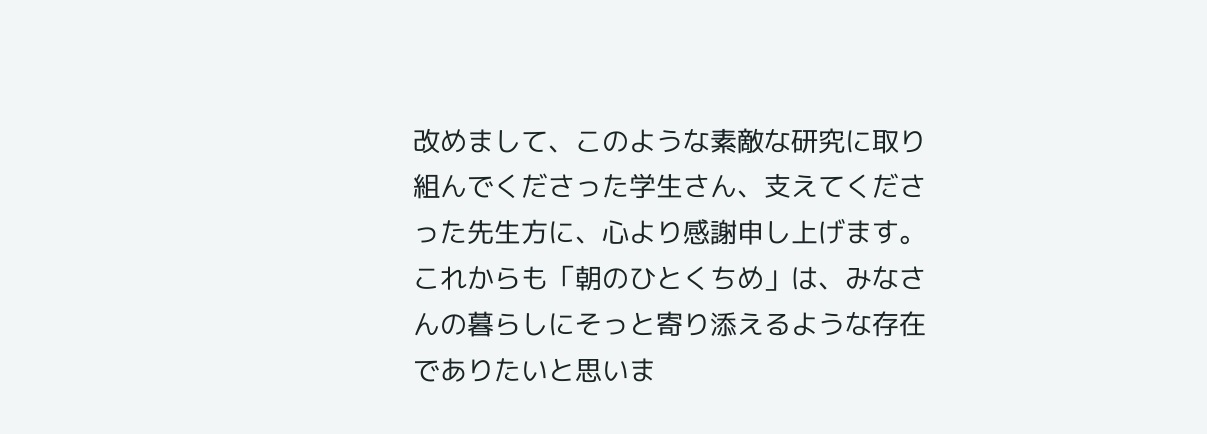改めまして、このような素敵な研究に取り組んでくださった学生さん、支えてくださった先生方に、心より感謝申し上げます。
これからも「朝のひとくちめ」は、みなさんの暮らしにそっと寄り添えるような存在でありたいと思いま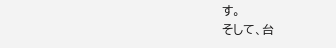す。
そして、台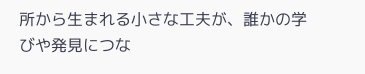所から生まれる小さな工夫が、誰かの学びや発見につな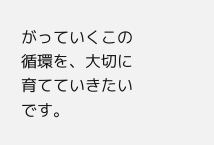がっていくこの循環を、大切に育てていきたいです。